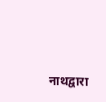नाथद्वारा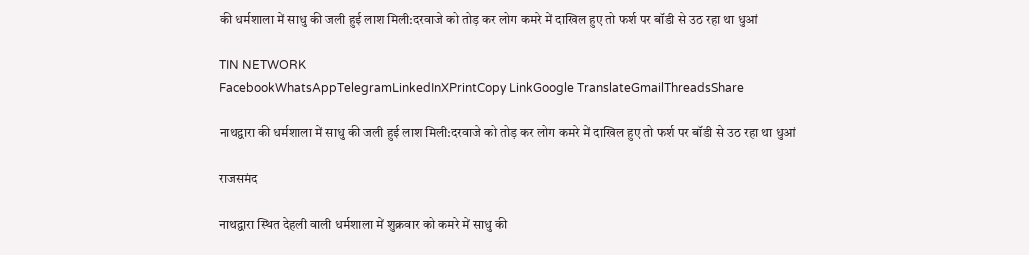की धर्मशाला में साधु की जली हुई लाश मिली:दरवाजे को तोड़ कर लोग कमरे में दाखिल हुए तो फर्श पर बॉडी से उठ रहा था धुआं

TIN NETWORK
FacebookWhatsAppTelegramLinkedInXPrintCopy LinkGoogle TranslateGmailThreadsShare

नाथद्वारा की धर्मशाला में साधु की जली हुई लाश मिली:दरवाजे को तोड़ कर लोग कमरे में दाखिल हुए तो फर्श पर बॉडी से उठ रहा था धुआं

राजसमंद

नाथद्वारा स्थित देहली वाली धर्मशाला में शुक्रवार को कमरे में साधु की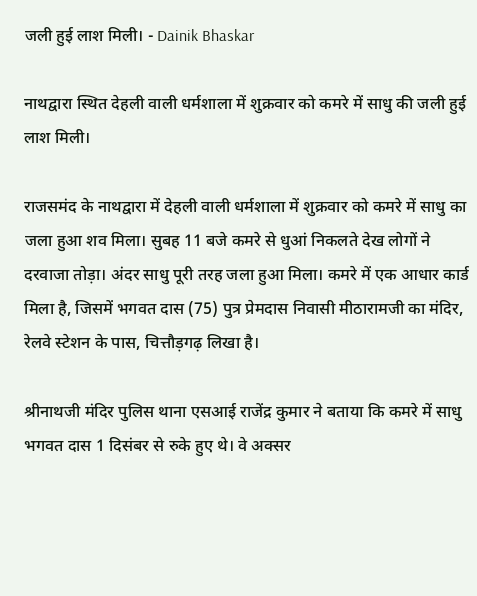जली हुई लाश मिली। - Dainik Bhaskar

नाथद्वारा स्थित देहली वाली धर्मशाला में शुक्रवार को कमरे में साधु की जली हुई लाश मिली।

राजसमंद के नाथद्वारा में देहली वाली धर्मशाला में शुक्रवार को कमरे में साधु का जला हुआ शव मिला। सुबह 11 बजे कमरे से धुआं निकलते देख लोगों ने दरवाजा तोड़ा। अंदर साधु पूरी तरह जला हुआ मिला। कमरे में एक आधार कार्ड मिला है, जिसमें भगवत दास (75) पुत्र प्रेमदास निवासी मीठारामजी का मंदिर, रेलवे स्टेशन के पास, चित्तौड़गढ़ लिखा है।

श्रीनाथजी मंदिर पुलिस थाना एसआई राजेंद्र कुमार ने बताया कि कमरे में साधु भगवत दास 1 दिसंबर से रुके हुए थे। वे अक्सर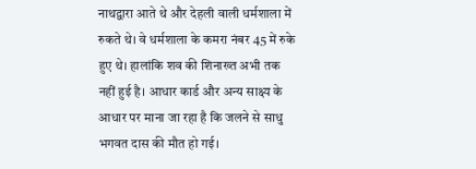नाथद्वारा आते थे और देहली वाली धर्मशाला में रुकते थे। वे धर्मशाला के कमरा नंबर 45 में रुके हुए थे। हालांकि शव की शिनाख्त अभी तक नहीं हुई है। आधार कार्ड और अन्य साक्ष्य के आधार पर माना जा रहा है कि जलने से साधु भगवत दास की मौत हो गई।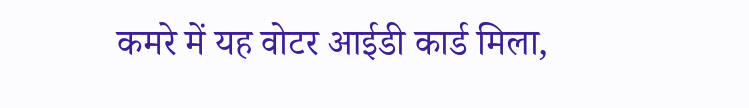कमरे में यह वोटर आईडी कार्ड मिला,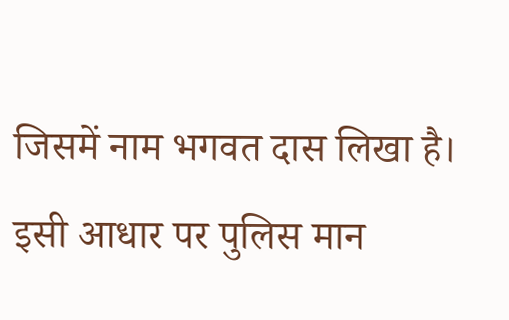जिसमें नाम भगवत दास लिखा है। इसी आधार पर पुलिस मान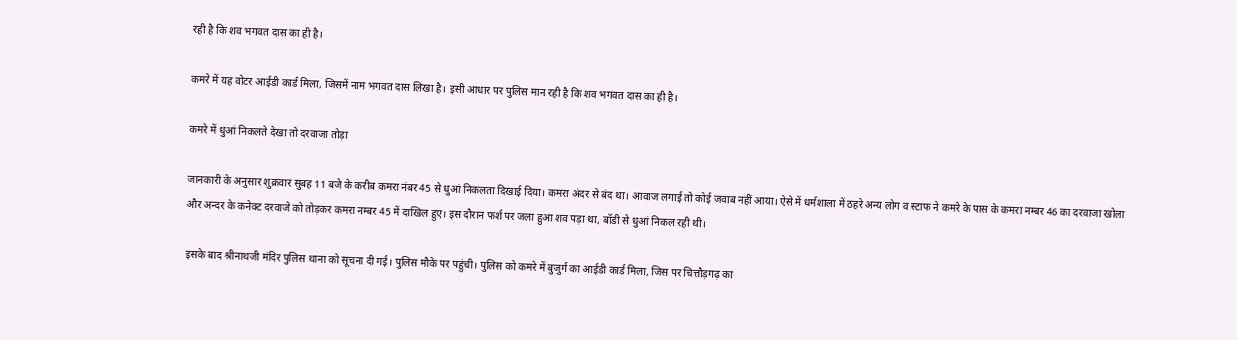रही है कि शव भगवत दास का ही है।

कमरे में यह वोटर आईडी कार्ड मिला, जिसमें नाम भगवत दास लिखा है। इसी आधार पर पुलिस मान रही है कि शव भगवत दास का ही है।

कमरे में धुआं निकलते देखा तो दरवाजा तोड़ा

जानकारी के अनुसार शुक्रवार सुबह 11 बजे के करीब कमरा नंबर 45 से धुआं निकलता दिखाई दिया। कमरा अंदर से बंद था। आवाज लगाई तो कोई जवाब नहीं आया। ऐसे में धर्मशाला में ठहरे अन्य लोग व स्टाफ ने कमरे के पास के कमरा नम्बर 46 का दरवाजा खोला और अन्दर के कनेक्ट दरवाजे को तोड़कर कमरा नम्बर 45 में दाखिल हुए। इस दौरान फर्श पर जला हुआ शव पड़ा था, बॉडी से धुआं निकल रही थी।

इसके बाद श्रीनाथजी मंदिर पुलिस थाना को सूचना दी गई। पुलिस मौके पर पहुंची। पुलिस को कमरे में बुजुर्ग का आईडी कार्ड मिला, जिस पर चित्तौड़गढ़ का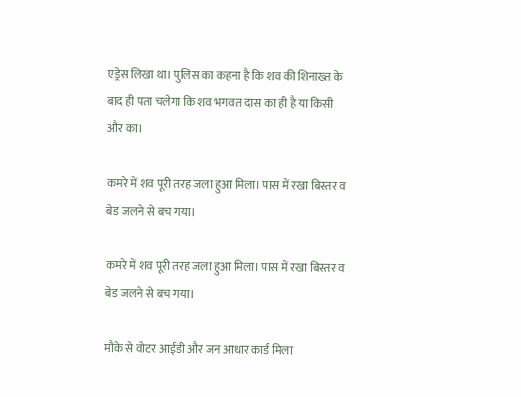एड्रेस लिखा था। पुलिस का कहना है कि शव की शिनाख्त के बाद ही पता चलेगा कि शव भगवत दास का ही है या किसी और का।

कमरे में शव पूरी तरह जला हुआ मिला। पास में रखा बिस्तर व बेड जलने से बच गया।

कमरे में शव पूरी तरह जला हुआ मिला। पास में रखा बिस्तर व बेड जलने से बच गया।

मौके से वोटर आईडी और जन आधार कार्ड मिला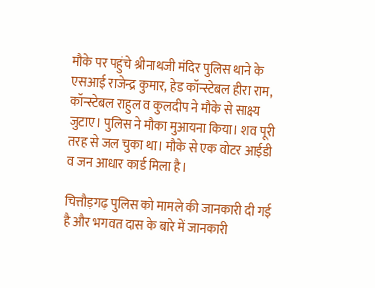मौके पर पहुंचे श्रीनाथजी मंदिर पुलिस थाने के एसआई राजेन्द्र कुमार, हेड कॉन्स्टेबल हीरा राम, कॉन्स्टेबल राहुल व कुलदीप ने मौके से साक्ष्य जुटाए। पुलिस ने मौका मुआयना किया। शव पूरी तरह से जल चुका था। मौके से एक वोटर आईडी व जन आधार कार्ड मिला है।

चित्तौड़गढ़ पुलिस को मामले की जानकारी दी गई है और भगवत दास के बारे में जानकारी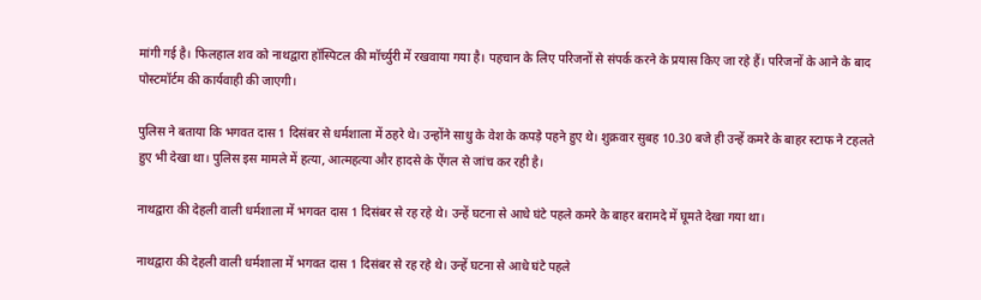मांगी गई है। फिलहाल शव को नाथद्वारा हॉस्पिटल की मॉर्च्युरी में रखवाया गया है। पहचान के लिए परिजनों से संपर्क करने के प्रयास किए जा रहे हैं। परिजनों के आने के बाद पोस्टमॉर्टम की कार्यवाही की जाएगी।

पुलिस ने बताया कि भगवत दास 1 दिसंबर से धर्मशाला में ठहरे थे। उन्होंने साधु के वेश के कपड़े पहने हुए थे। शुक्रवार सुबह 10.30 बजे ही उन्हें कमरे के बाहर स्टाफ ने टहलते हुए भी देखा था। पुलिस इस मामले में हत्या, आत्महत्या और हादसे के ऐंगल से जांच कर रही है।

नाथद्वारा की देहली वाली धर्मशाला में भगवत दास 1 दिसंबर से रह रहे थे। उन्हें घटना से आधे घंटे पहले कमरे के बाहर बरामदे में घूमते देखा गया था।

नाथद्वारा की देहली वाली धर्मशाला में भगवत दास 1 दिसंबर से रह रहे थे। उन्हें घटना से आधे घंटे पहले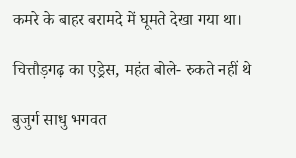कमरे के बाहर बरामदे में घूमते देखा गया था।

चित्तौड़गढ़ का एड्रेस, महंत बोले- रुकते नहीं थे

बुजुर्ग साधु भगवत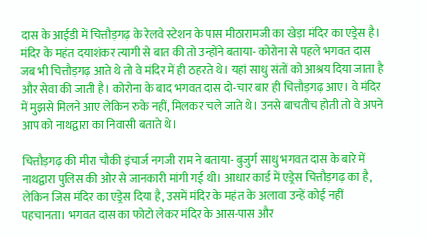दास के आईडी में चित्तौड़गढ़ के रेलवे स्टेशन के पास मीठारामजी का खेड़ा मंदिर का एड्रेस है। मंदिर के महंत दयाशंकर त्यागी से बात की तो उन्होंने बताया- कोरोना से पहले भगवत दास जब भी चित्तौड़गढ़ आते थे तो वे मंदिर में ही ठहरते थे। यहां साधु संतों को आश्रय दिया जाता है और सेवा की जाती है। कोरोना के बाद भगवत दास दो-चार बार ही चित्तौड़गढ़ आए। वे मंदिर में मुझसे मिलने आए लेकिन रुके नहीं, मिलकर चले जाते थे। उनसे बाचतीच होती तो वे अपने आप को नाथद्वारा का निवासी बताते थे।

चित्तौड़गढ़ की मीरा चौकी इंचार्ज नगजी राम ने बताया- बुजुर्ग साधु भगवत दास के बारे में नाथद्वारा पुलिस की ओर से जानकारी मांगी गई थी। आधार कार्ड में एड्रेस चित्तौड़गढ़ का है, लेकिन जिस मंदिर का एड्रेस दिया है, उसमें मंदिर के महंत के अलावा उन्हें कोई नहीं पहचानता। भगवत दास का फोटो लेकर मंदिर के आस-पास और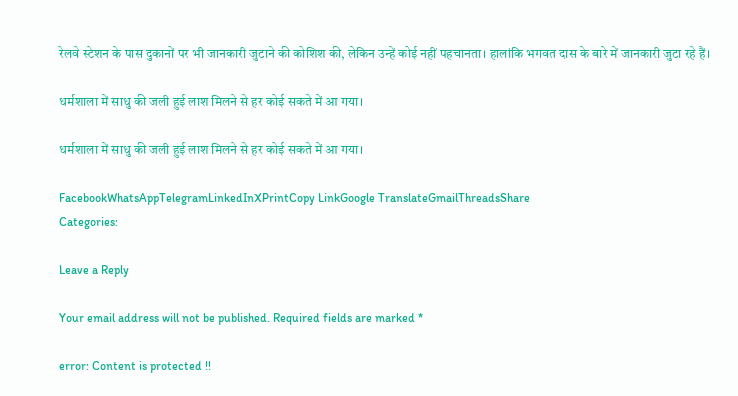रेलवे स्टेशन के पास दुकानों पर भी जानकारी जुटाने की कोशिश की, लेकिन उन्हें कोई नहीं पहचानता। हालांकि भगवत दास के बारे में जानकारी जुटा रहे हैं।

धर्मशाला में साधु की जली हुई लाश मिलने से हर कोई सकते में आ गया।

धर्मशाला में साधु की जली हुई लाश मिलने से हर कोई सकते में आ गया।

FacebookWhatsAppTelegramLinkedInXPrintCopy LinkGoogle TranslateGmailThreadsShare
Categories:

Leave a Reply

Your email address will not be published. Required fields are marked *

error: Content is protected !!